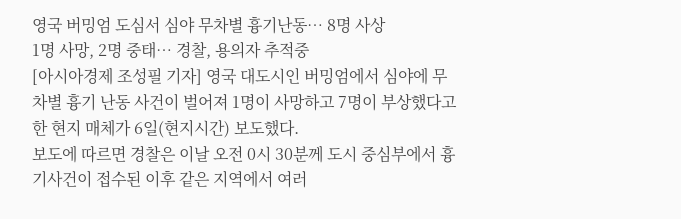영국 버밍엄 도심서 심야 무차별 흉기난동… 8명 사상
1명 사망, 2명 중태… 경찰, 용의자 추적중
[아시아경제 조성필 기자] 영국 대도시인 버밍엄에서 심야에 무차별 흉기 난동 사건이 벌어져 1명이 사망하고 7명이 부상했다고 한 현지 매체가 6일(현지시간) 보도했다.
보도에 따르면 경찰은 이날 오전 0시 30분께 도시 중심부에서 흉기사건이 접수된 이후 같은 지역에서 여러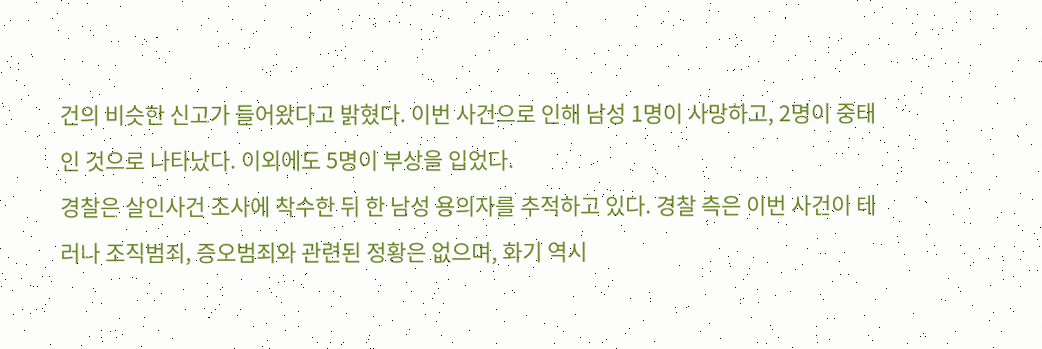건의 비슷한 신고가 들어왔다고 밝혔다. 이번 사건으로 인해 남성 1명이 사망하고, 2명이 중태인 것으로 나타났다. 이외에도 5명이 부상을 입었다.
경찰은 살인사건 조사에 착수한 뒤 한 남성 용의자를 추적하고 있다. 경찰 측은 이번 사건이 테러나 조직범죄, 증오범죄와 관련된 정황은 없으며, 화기 역시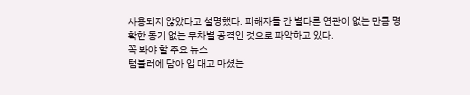사용되지 않았다고 설명했다. 피해자들 간 별다른 연관이 없는 만큼 명확한 동기 없는 무차별 공격인 것으로 파악하고 있다.
꼭 봐야 할 주요 뉴스
텀블러에 담아 입 대고 마셨는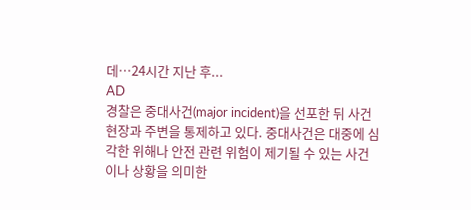데…24시간 지난 후...
AD
경찰은 중대사건(major incident)을 선포한 뒤 사건현장과 주변을 통제하고 있다. 중대사건은 대중에 심각한 위해나 안전 관련 위험이 제기될 수 있는 사건이나 상황을 의미한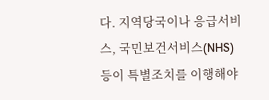다. 지역당국이나 응급서비스, 국민보건서비스(NHS) 등이 특별조치를 이행해야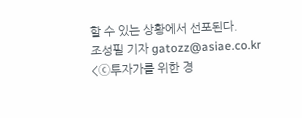할 수 있는 상황에서 선포된다.
조성필 기자 gatozz@asiae.co.kr
<ⓒ투자가를 위한 경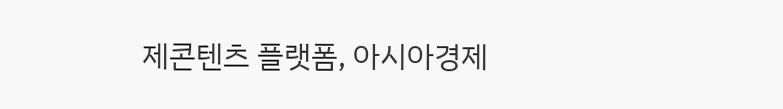제콘텐츠 플랫폼, 아시아경제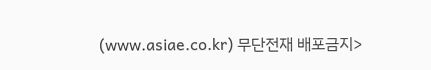(www.asiae.co.kr) 무단전재 배포금지>